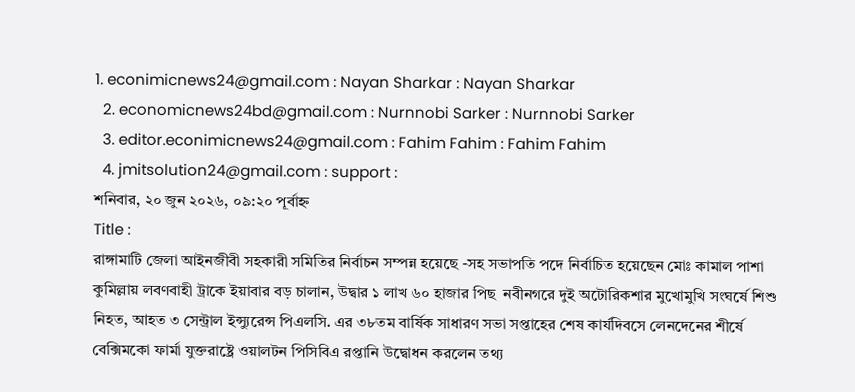1. econimicnews24@gmail.com : Nayan Sharkar : Nayan Sharkar
  2. economicnews24bd@gmail.com : Nurnnobi Sarker : Nurnnobi Sarker
  3. editor.econimicnews24@gmail.com : Fahim Fahim : Fahim Fahim
  4. jmitsolution24@gmail.com : support :
শনিবার, ২০ জুন ২০২৬, ০৯:২০ পূর্বাহ্ন
Title :
রাঙ্গামাটি জেলা আইনজীবী সহকারী সমিতির নির্বাচন সম্পন্ন হয়েছে -সহ সভাপতি পদে নির্বাচিত হয়েছেন মোঃ কামাল পাশা কুমিল্লায় লবণবাহী ট্রাকে ইয়াবার বড় চালান, উদ্বার ১ লাখ ৬০ হাজার পিছ  নবীনগরে দুই অটোরিকশার মুখোমুখি সংঘর্ষে শিশু নিহত, আহত ৩ সেন্ট্রাল ইন্স্যুরেন্স পিএলসি. এর ৩৮তম বার্ষিক সাধারণ সভা সপ্তাহের শেষ কার্যদিবসে লেনদেনের শীর্ষে বেক্সিমকো ফার্মা যুক্তরাষ্ট্রে ওয়ালটন পিসিবিএ রপ্তানি উদ্বোধন করলেন তথ্য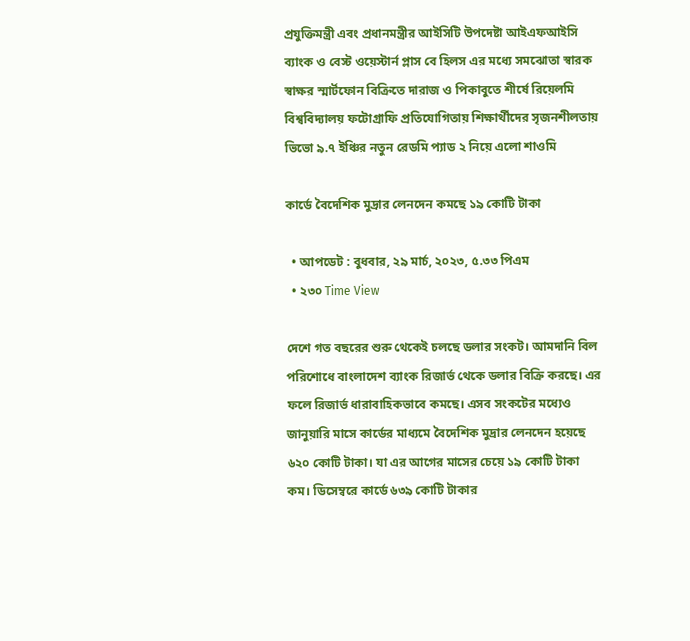প্রযুক্তিমন্ত্রী এবং প্রধানমন্ত্রীর আইসিটি উপদেষ্টা আইএফআইসি ব্যাংক ও বেস্ট ওয়েস্টার্ন প্লাস বে হিলস এর মধ্যে সমঝোতা স্বারক স্বাক্ষর স্মার্টফোন বিক্রিতে দারাজ ও পিকাবুতে শীর্ষে রিয়েলমি বিশ্ববিদ্যালয় ফটোগ্রাফি প্রতিযোগিতায় শিক্ষার্থীদের সৃজনশীলতায় ভিভো ৯.৭ ইঞ্চির নতুন রেডমি প্যাড ২ নিয়ে এলো শাওমি

কার্ডে বৈদেশিক মুদ্রার লেনদেন কমছে ১৯ কোটি টাকা

  • আপডেট : বুধবার, ২৯ মার্চ, ২০২৩, ৫.৩৩ পিএম
  • ২৩০ Time View

দেশে গত বছরের শুরু থেকেই চলছে ডলার সংকট। আমদানি বিল পরিশোধে বাংলাদেশ ব্যাংক রিজার্ভ থেকে ডলার বিক্রি করছে। এর ফলে রিজার্ভ ধারাবাহিকভাবে কমছে। এসব সংকটের মধ্যেও জানুয়ারি মাসে কার্ডের মাধ্যমে বৈদেশিক মুদ্রার লেনদেন হয়েছে ৬২০ কোটি টাকা। যা এর আগের মাসের চেয়ে ১৯ কোটি টাকা কম। ডিসেম্বরে কার্ডে ৬৩৯ কোটি টাকার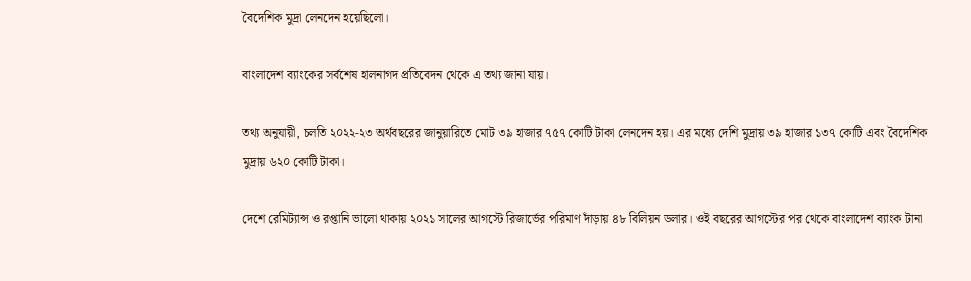বৈদেশিক মুদ্রা লেনদেন হয়েছিলো।

বাংলাদেশ ব্যাংকের সর্বশেষ হালনাগদ প্রতিবেদন থেকে এ তথ্য জানা যায়।

তথ্য অনুযায়ী, চলতি ২০২২-২৩ অর্থবছরের জানুয়ারিতে মোট ৩৯ হাজার ৭৫৭ কোটি টাকা লেনদেন হয়। এর মধ্যে দেশি মুদ্রায় ৩৯ হাজার ১৩৭ কোটি এবং বৈদেশিক মুদ্রায় ৬২০ কোটি টাকা।

দেশে রেমিট্যান্স ও রপ্তানি ভালো থাকায় ২০২১ সালের আগস্টে রিজার্ভের পরিমাণ দাঁড়ায় ৪৮ বিলিয়ন ডলার। ওই বছরের আগস্টের পর থেকে বাংলাদেশ ব্যাংক টানা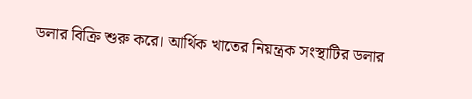ডলার বিক্রি শুরু করে। আর্থিক খাতের নিয়ন্ত্রক সংস্থাটির ডলার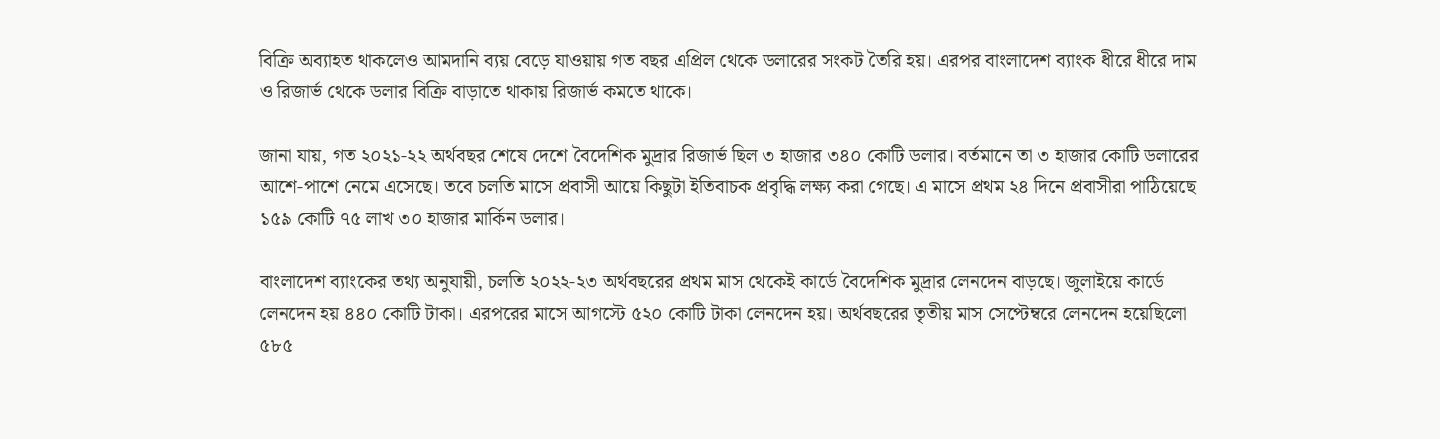বিক্রি অব্যাহত থাকলেও আমদানি ব্যয় বেড়ে যাওয়ায় গত বছর এপ্রিল থেকে ডলারের সংকট তৈরি হয়। এরপর বাংলাদেশ ব্যাংক ধীরে ধীরে দাম ও রিজার্ভ থেকে ডলার বিক্রি বাড়াতে থাকায় রিজার্ভ কমতে থাকে।

জানা যায়, গত ২০২১-২২ অর্থবছর শেষে দেশে বৈদেশিক মুদ্রার রিজার্ভ ছিল ৩ হাজার ৩৪০ কোটি ডলার। বর্তমানে তা ৩ হাজার কোটি ডলারের আশে-পাশে নেমে এসেছে। তবে চলতি মাসে প্রবাসী আয়ে কিছুটা ইতিবাচক প্রবৃদ্ধি লক্ষ্য করা গেছে। এ মাসে প্রথম ২৪ দিনে প্রবাসীরা পাঠিয়েছে ১৫৯ কোটি ৭৫ লাখ ৩০ হাজার মার্কিন ডলার।

বাংলাদেশ ব্যাংকের তথ্য অনুযায়ী, চলতি ২০২২-২৩ অর্থবছরের প্রথম মাস থেকেই কার্ডে বৈদেশিক মুদ্রার লেনদেন বাড়ছে। জুলাইয়ে কার্ডে লেনদেন হয় ৪৪০ কোটি টাকা। এরপরের মাসে আগস্টে ৫২০ কোটি টাকা লেনদেন হয়। অর্থবছরের তৃতীয় মাস সেপ্টেম্বরে লেনদেন হয়েছিলো ৫৮৫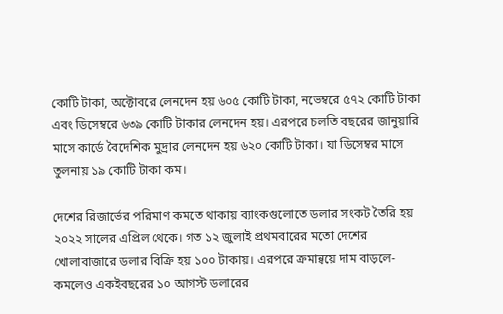কোটি টাকা, অক্টোবরে লেনদেন হয় ৬০৫ কোটি টাকা, নভেম্বরে ৫৭২ কোটি টাকা এবং ডিসেম্বরে ৬৩৯ কোটি টাকার লেনদেন হয়। এরপরে চলতি বছরের জানুয়ারি মাসে কার্ডে বৈদেশিক মুদ্রার লেনদেন হয় ৬২০ কোটি টাকা। যা ডিসেম্বর মাসে তুলনায় ১৯ কোটি টাকা কম।

দেশের রিজার্ভের পরিমাণ কমতে থাকায় ব্যাংকগুলোতে ডলার সংকট তৈরি হয় ২০২২ সালের এপ্রিল থেকে। গত ১২ জুলাই প্রথমবারের মতো দেশের খোলাবাজারে ডলার বিক্রি হয় ১০০ টাকায়। এরপরে ক্রমান্বয়ে দাম বাড়লে-কমলেও একইবছরের ১০ আগস্ট ডলারের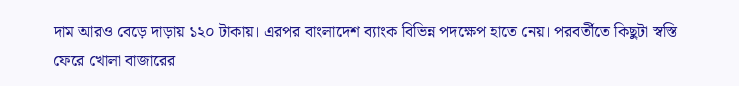দাম আরও বেড়ে দাড়ায় ১২০ টাকায়। এরপর বাংলাদেশ ব্যাংক বিভিন্ন পদক্ষেপ হাতে নেয়। পরবর্তীতে কিছুটা স্বস্তি ফেরে খোলা বাজারের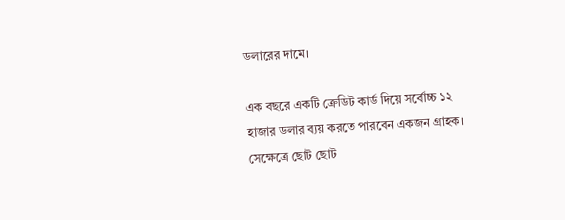ডলারের দামে।

এক বছরে একটি ক্রেডিট কার্ড দিয়ে সর্বোচ্চ ১২ হাজার ডলার ব্যয় করতে পারবেন একজন গ্রাহক। সেক্ষেত্রে ছোট ছোট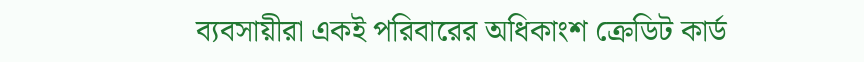ব্যবসায়ীরা একই পরিবারের অধিকাংশ ক্রেডিট কার্ড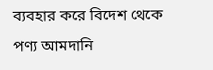ব্যবহার করে বিদেশ থেকে পণ্য আমদানি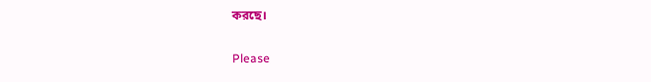করছে।

Please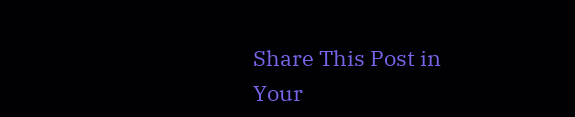Share This Post in Your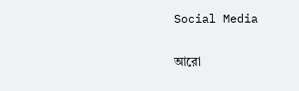Social Media

আরো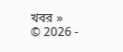খবর »
© 2026 -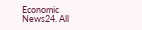Economic News24. All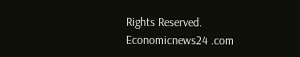Rights Reserved.
Economicnews24 .com